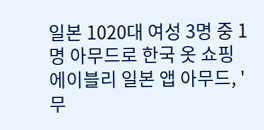일본 1020대 여성 3명 중 1명 아무드로 한국 옷 쇼핑
에이블리 일본 앱 아무드, '무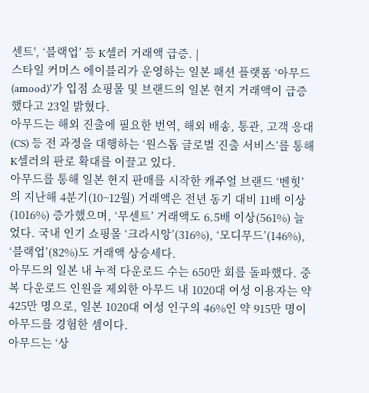센트', ‘블랙업’ 등 K셀러 거래액 급증. |
스타일 커머스 에이블리가 운영하는 일본 패션 플랫폼 ‘아무드(amood)’가 입점 쇼핑몰 및 브랜드의 일본 현지 거래액이 급증했다고 23일 밝혔다.
아무드는 해외 진출에 필요한 번역, 해외 배송, 통관, 고객 응대(CS) 등 전 과정을 대행하는 ‘원스톱 글로벌 진출 서비스’를 통해 K셀러의 판로 확대를 이끌고 있다.
아무드를 통해 일본 현지 판매를 시작한 캐주얼 브랜드 ‘벤힛’의 지난해 4분기(10~12월) 거래액은 전년 동기 대비 11배 이상(1016%) 증가했으며, ‘무센트’ 거래액도 6.5배 이상(561%) 늘었다. 국내 인기 쇼핑몰 ‘크라시앙’(316%), ‘모디무드’(146%), ‘블랙업’(82%)도 거래액 상승세다.
아무드의 일본 내 누적 다운로드 수는 650만 회를 돌파했다. 중복 다운로드 인원을 제외한 아무드 내 1020대 여성 이용자는 약 425만 명으로, 일본 1020대 여성 인구의 46%인 약 915만 명이 아무드를 경험한 셈이다.
아무드는 ‘상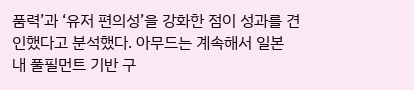품력’과 ‘유저 편의성’을 강화한 점이 성과를 견인했다고 분석했다. 아무드는 계속해서 일본 내 풀필먼트 기반 구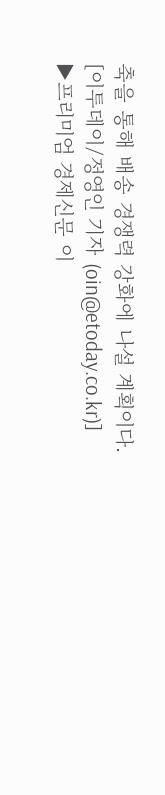축을 통해 배송 경쟁력 강화에 나설 계획이다.
[이투데이/정영인 기자 (oin@etoday.co.kr)]
▶프리미엄 경제신문 이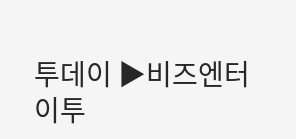투데이 ▶비즈엔터
이투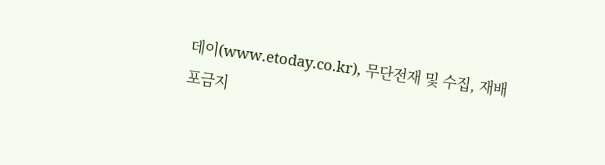데이(www.etoday.co.kr), 무단전재 및 수집, 재배포금지